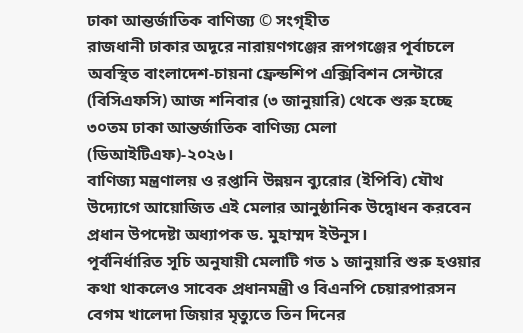ঢাকা আন্তর্জাতিক বাণিজ্য © সংগৃহীত
রাজধানী ঢাকার অদূরে নারায়ণগঞ্জের রূপগঞ্জের পূর্বাচলে অবস্থিত বাংলাদেশ-চায়না ফ্রেন্ডশিপ এক্সিবিশন সেন্টারে (বিসিএফসি) আজ শনিবার (৩ জানুয়ারি) থেকে শুরু হচ্ছে ৩০তম ঢাকা আন্তর্জাতিক বাণিজ্য মেলা (ডিআইটিএফ)-২০২৬।
বাণিজ্য মন্ত্রণালয় ও রপ্তানি উন্নয়ন ব্যুরোর (ইপিবি) যৌথ উদ্যোগে আয়োজিত এই মেলার আনুষ্ঠানিক উদ্বোধন করবেন প্রধান উপদেষ্টা অধ্যাপক ড. মুহাম্মদ ইউনূস।
পূর্বনির্ধারিত সূচি অনুযায়ী মেলাটি গত ১ জানুয়ারি শুরু হওয়ার কথা থাকলেও সাবেক প্রধানমন্ত্রী ও বিএনপি চেয়ারপারসন বেগম খালেদা জিয়ার মৃত্যুতে তিন দিনের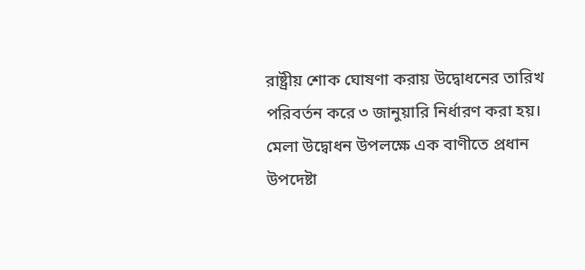রাষ্ট্রীয় শোক ঘোষণা করায় উদ্বোধনের তারিখ পরিবর্তন করে ৩ জানুয়ারি নির্ধারণ করা হয়।
মেলা উদ্বোধন উপলক্ষে এক বাণীতে প্রধান উপদেষ্টা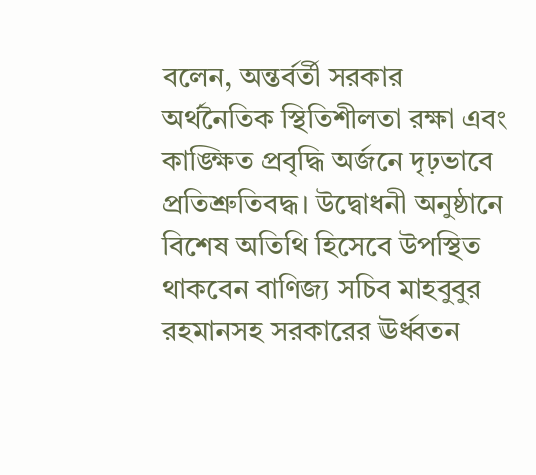বলেন, অন্তর্বর্তী সরকার অর্থনৈতিক স্থিতিশীলতা রক্ষা এবং কাঙ্ক্ষিত প্রবৃদ্ধি অর্জনে দৃঢ়ভাবে প্রতিশ্রুতিবদ্ধ। উদ্বোধনী অনুষ্ঠানে বিশেষ অতিথি হিসেবে উপস্থিত থাকবেন বাণিজ্য সচিব মাহবুবুর রহমানসহ সরকারের ঊর্ধ্বতন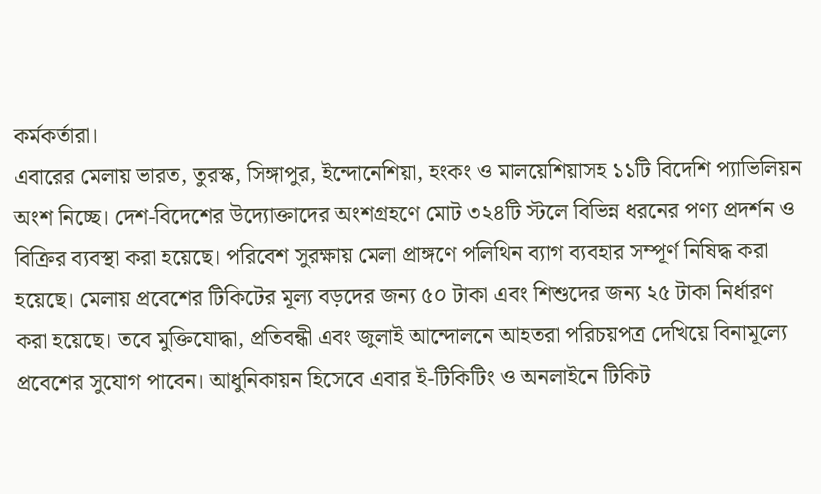কর্মকর্তারা।
এবারের মেলায় ভারত, তুরস্ক, সিঙ্গাপুর, ইন্দোনেশিয়া, হংকং ও মালয়েশিয়াসহ ১১টি বিদেশি প্যাভিলিয়ন অংশ নিচ্ছে। দেশ-বিদেশের উদ্যোক্তাদের অংশগ্রহণে মোট ৩২৪টি স্টলে বিভিন্ন ধরনের পণ্য প্রদর্শন ও বিক্রির ব্যবস্থা করা হয়েছে। পরিবেশ সুরক্ষায় মেলা প্রাঙ্গণে পলিথিন ব্যাগ ব্যবহার সম্পূর্ণ নিষিদ্ধ করা হয়েছে। মেলায় প্রবেশের টিকিটের মূল্য বড়দের জন্য ৫০ টাকা এবং শিশুদের জন্য ২৫ টাকা নির্ধারণ করা হয়েছে। তবে মুক্তিযোদ্ধা, প্রতিবন্ধী এবং জুলাই আন্দোলনে আহতরা পরিচয়পত্র দেখিয়ে বিনামূল্যে প্রবেশের সুযোগ পাবেন। আধুনিকায়ন হিসেবে এবার ই-টিকিটিং ও অনলাইনে টিকিট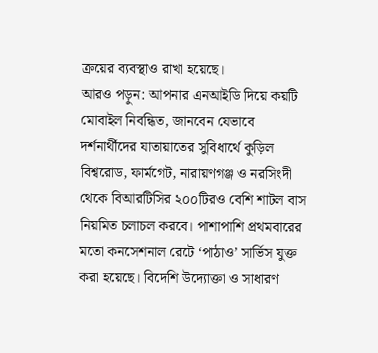ক্রয়ের ব্যবস্থাও রাখা হয়েছে।
আরও পড়ুন: আপনার এনআইডি দিয়ে কয়টি মোবাইল নিবন্ধিত, জানবেন যেভাবে
দর্শনার্থীদের যাতায়াতের সুবিধার্থে কুড়িল বিশ্বরোড, ফার্মগেট, নারায়ণগঞ্জ ও নরসিংদী থেকে বিআরটিসির ২০০টিরও বেশি শাটল বাস নিয়মিত চলাচল করবে। পাশাপাশি প্রথমবারের মতো কনসেশনাল রেটে ‘পাঠাও’ সার্ভিস যুক্ত করা হয়েছে। বিদেশি উদ্যোক্তা ও সাধারণ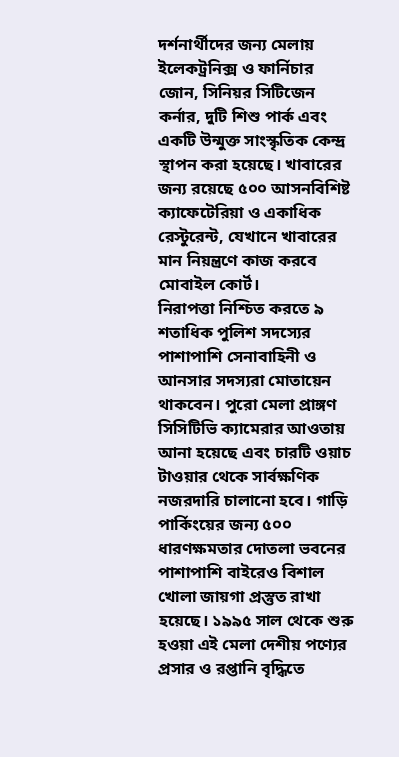দর্শনার্থীদের জন্য মেলায় ইলেকট্রনিক্স ও ফার্নিচার জোন, সিনিয়র সিটিজেন কর্নার, দুটি শিশু পার্ক এবং একটি উন্মুক্ত সাংস্কৃতিক কেন্দ্র স্থাপন করা হয়েছে। খাবারের জন্য রয়েছে ৫০০ আসনবিশিষ্ট ক্যাফেটেরিয়া ও একাধিক রেস্টুরেন্ট, যেখানে খাবারের মান নিয়ন্ত্রণে কাজ করবে মোবাইল কোর্ট।
নিরাপত্তা নিশ্চিত করতে ৯ শতাধিক পুলিশ সদস্যের পাশাপাশি সেনাবাহিনী ও আনসার সদস্যরা মোতায়েন থাকবেন। পুরো মেলা প্রাঙ্গণ সিসিটিভি ক্যামেরার আওতায় আনা হয়েছে এবং চারটি ওয়াচ টাওয়ার থেকে সার্বক্ষণিক নজরদারি চালানো হবে। গাড়ি পার্কিংয়ের জন্য ৫০০ ধারণক্ষমতার দোতলা ভবনের পাশাপাশি বাইরেও বিশাল খোলা জায়গা প্রস্তুত রাখা হয়েছে। ১৯৯৫ সাল থেকে শুরু হওয়া এই মেলা দেশীয় পণ্যের প্রসার ও রপ্তানি বৃদ্ধিতে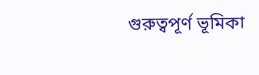গুরুত্বপূর্ণ ভূমিকা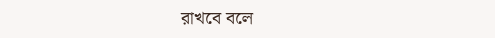রাখবে বলে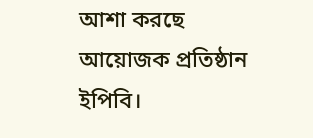আশা করছে আয়োজক প্রতিষ্ঠান ইপিবি।